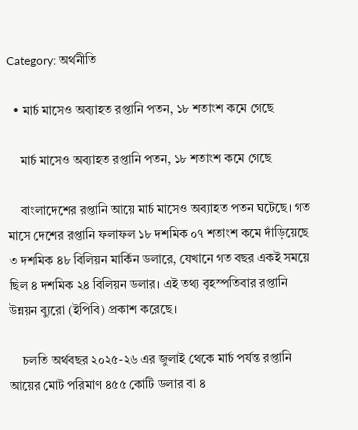Category: অর্থনীতি

  • মার্চ মাসেও অব্যাহত রপ্তানি পতন, ১৮ শতাংশ কমে গেছে

    মার্চ মাসেও অব্যাহত রপ্তানি পতন, ১৮ শতাংশ কমে গেছে

    বাংলাদেশের রপ্তানি আয়ে মার্চ মাসেও অব্যাহত পতন ঘটেছে। গত মাসে দেশের রপ্তানি ফলাফল ১৮ দশমিক ০৭ শতাংশ কমে দাঁড়িয়েছে ৩ দশমিক ৪৮ বিলিয়ন মার্কিন ডলারে, যেখানে গত বছর একই সময়ে ছিল ৪ দশমিক ২৪ বিলিয়ন ডলার। এই তথ্য বৃহস্পতিবার রপ্তানি উন্নয়ন ব্যুরো (ইপিবি) প্রকাশ করেছে।

    চলতি অর্থবছর ২০২৫-২৬ এর জুলাই থেকে মার্চ পর্যন্ত রপ্তানি আয়ের মোট পরিমাণ ৪৫৫ কোটি ডলার বা ৪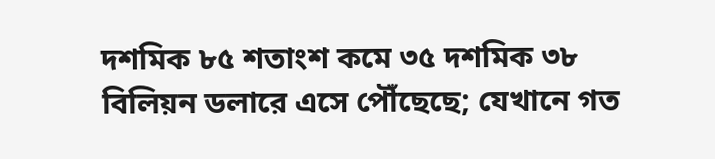দশমিক ৮৫ শতাংশ কমে ৩৫ দশমিক ৩৮ বিলিয়ন ডলারে এসে পৌঁছেছে; যেখানে গত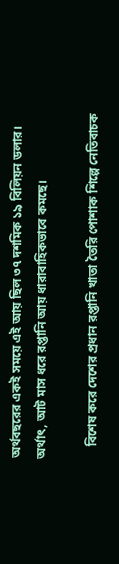অর্থবছরের একই সময়ে এই আয় ছিল ৩৭ দশমিক ১৯ বিলিয়ন ডলার। অর্থাৎ, আট মাস ধরে রপ্তানি আয় ধারাবাহিকভাবে কমছে।

    বিশেষ করে দেশের প্রধান রপ্তানি খাতা তৈরি পোশাক শিল্পে নেতিবাচক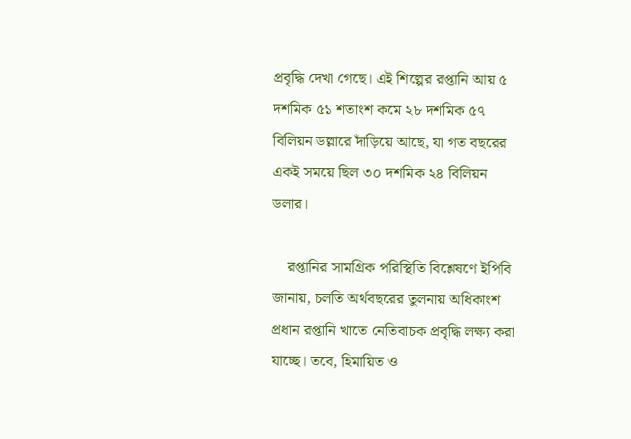প্রবৃদ্ধি দেখা গেছে। এই শিল্পের রপ্তানি আয় ৫ দশমিক ৫১ শতাংশ কমে ২৮ দশমিক ৫৭ বিলিয়ন ডল্লারে দাঁড়িয়ে আছে, যা গত বছরের একই সময়ে ছিল ৩০ দশমিক ২৪ বিলিয়ন ডলার।

    রপ্তানির সামগ্রিক পরিস্থিতি বিশ্লেষণে ইপিবি জানায়, চলতি অর্থবছরের তুলনায় অধিকাংশ প্রধান রপ্তানি খাতে নেতিবাচক প্রবৃদ্ধি লক্ষ্য করা যাচ্ছে। তবে, হিমায়িত ও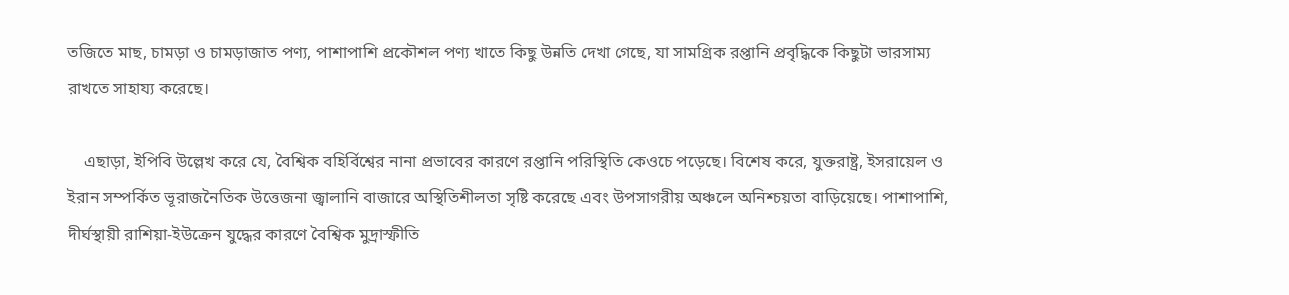তজিতে মাছ, চামড়া ও চামড়াজাত পণ্য, পাশাপাশি প্রকৌশল পণ্য খাতে কিছু উন্নতি দেখা গেছে, যা সামগ্রিক রপ্তানি প্রবৃদ্ধিকে কিছুটা ভারসাম্য রাখতে সাহায্য করেছে।

    এছাড়া, ইপিবি উল্লেখ করে যে, বৈশ্বিক বহির্বিশ্বের নানা প্রভাবের কারণে রপ্তানি পরিস্থিতি কেওচে পড়েছে। বিশেষ করে, যুক্তরাষ্ট্র, ইসরায়েল ও ইরান সম্পর্কিত ভূরাজনৈতিক উত্তেজনা জ্বালানি বাজারে অস্থিতিশীলতা সৃষ্টি করেছে এবং উপসাগরীয় অঞ্চলে অনিশ্চয়তা বাড়িয়েছে। পাশাপাশি, দীর্ঘস্থায়ী রাশিয়া-ইউক্রেন যুদ্ধের কারণে বৈশ্বিক মুদ্রাস্ফীতি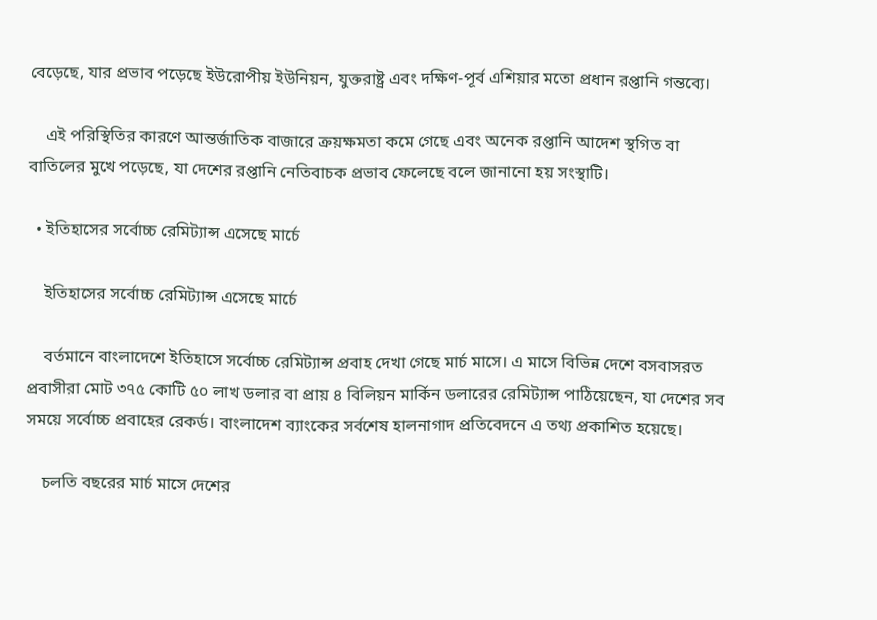বেড়েছে, যার প্রভাব পড়েছে ইউরোপীয় ইউনিয়ন, যুক্তরাষ্ট্র এবং দক্ষিণ-পূর্ব এশিয়ার মতো প্রধান রপ্তানি গন্তব্যে।

    এই পরিস্থিতির কারণে আন্তর্জাতিক বাজারে ক্রয়ক্ষমতা কমে গেছে এবং অনেক রপ্তানি আদেশ স্থগিত বা বাতিলের মুখে পড়েছে, যা দেশের রপ্তানি নেতিবাচক প্রভাব ফেলেছে বলে জানানো হয় সংস্থাটি।

  • ইতিহাসের সর্বোচ্চ রেমিট্যান্স এসেছে মার্চে

    ইতিহাসের সর্বোচ্চ রেমিট্যান্স এসেছে মার্চে

    বর্তমানে বাংলাদেশে ইতিহাসে সর্বোচ্চ রেমিট্যান্স প্রবাহ দেখা গেছে মার্চ মাসে। এ মাসে বিভিন্ন দেশে বসবাসরত প্রবাসীরা মোট ৩৭৫ কোটি ৫০ লাখ ডলার বা প্রায় ৪ বিলিয়ন মার্কিন ডলারের রেমিট্যান্স পাঠিয়েছেন, যা দেশের সব সময়ে সর্বোচ্চ প্রবাহের রেকর্ড। বাংলাদেশ ব্যাংকের সর্বশেষ হালনাগাদ প্রতিবেদনে এ তথ্য প্রকাশিত হয়েছে।

    চলতি বছরের মার্চ মাসে দেশের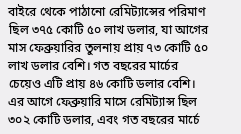বাইরে থেকে পাঠানো রেমিট্যান্সের পরিমাণ ছিল ৩৭৫ কোটি ৫০ লাখ ডলার, যা আগের মাস ফেব্রুয়ারির তুলনায় প্রায় ৭৩ কোটি ৫০ লাখ ডলার বেশি। গত বছরের মার্চের চেয়েও এটি প্রায় ৪৬ কোটি ডলার বেশি। এর আগে ফেব্রুয়ারি মাসে রেমিট্যান্স ছিল ৩০২ কোটি ডলার, এবং গত বছরের মার্চে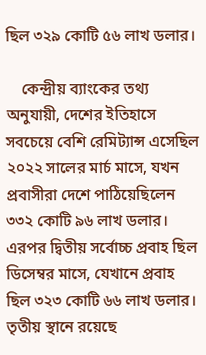ছিল ৩২৯ কোটি ৫৬ লাখ ডলার।

    কেন্দ্রীয় ব্যাংকের তথ্য অনুযায়ী, দেশের ইতিহাসে সবচেয়ে বেশি রেমিট্যান্স এসেছিল ২০২২ সালের মার্চ মাসে, যখন প্রবাসীরা দেশে পাঠিয়েছিলেন ৩৩২ কোটি ৯৬ লাখ ডলার। এরপর দ্বিতীয় সর্বোচ্চ প্রবাহ ছিল ডিসেম্বর মাসে, যেখানে প্রবাহ ছিল ৩২৩ কোটি ৬৬ লাখ ডলার। তৃতীয় স্থানে রয়েছে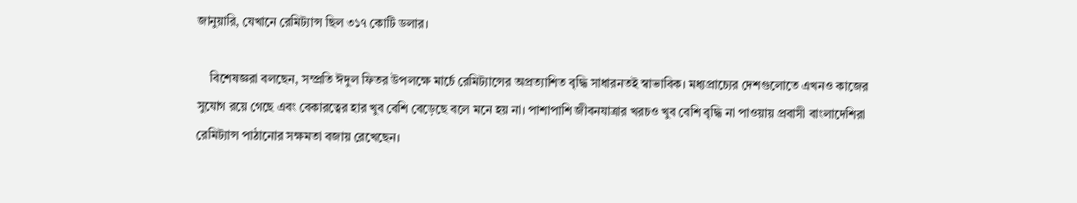জানুয়ারি, যেখানে রেমিট্যান্স ছিল ৩১৭ কোটি ডলার।

    বিশেষজ্ঞরা বলছেন, সম্প্রতি ঈদুল ফিতর উপলক্ষে মার্চে রেমিট্যান্সের অপ্রত্যাশিত বৃদ্ধি সাধারনতই স্বাভাবিক। মধ্যপ্রাচ্যের দেশগুলোতে এখনও কাজের সুযোগ রয়ে গেছে এবং বেকারত্বের হার খুব বেশি বেড়েছে বলে মনে হয় না। পাশাপাশি জীবনযাত্রার খরচও খুব বেশি বৃদ্ধি না পাওয়ায় প্রবাসী বাংলাদেশিরা রেমিট্যান্স পাঠানোর সক্ষমতা বজায় রেখেছেন।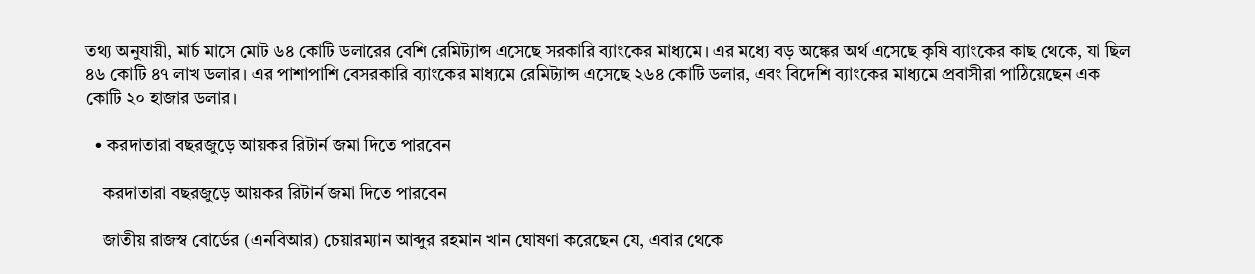তথ্য অনুযায়ী, মার্চ মাসে মোট ৬৪ কোটি ডলারের বেশি রেমিট্যান্স এসেছে সরকারি ব্যাংকের মাধ্যমে। এর মধ্যে বড় অঙ্কের অর্থ এসেছে কৃষি ব্যাংকের কাছ থেকে, যা ছিল ৪৬ কোটি ৪৭ লাখ ডলার। এর পাশাপাশি বেসরকারি ব্যাংকের মাধ্যমে রেমিট্যান্স এসেছে ২৬৪ কোটি ডলার, এবং বিদেশি ব্যাংকের মাধ্যমে প্রবাসীরা পাঠিয়েছেন এক কোটি ২০ হাজার ডলার।

  • করদাতারা বছরজুড়ে আয়কর রিটার্ন জমা দিতে পারবেন

    করদাতারা বছরজুড়ে আয়কর রিটার্ন জমা দিতে পারবেন

    জাতীয় রাজস্ব বোর্ডের (এনবিআর) চেয়ারম্যান আব্দুর রহমান খান ঘোষণা করেছেন যে, এবার থেকে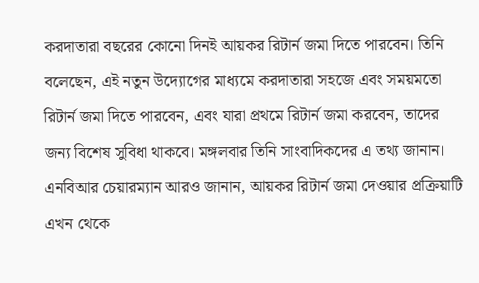করদাতারা বছরের কোনো দিনই আয়কর রিটার্ন জমা দিতে পারবেন। তিনি বলেছেন, এই নতুন উদ্যোগের মাধ্যমে করদাতারা সহজে এবং সময়মতো রিটার্ন জমা দিতে পারবেন, এবং যারা প্রথমে রিটার্ন জমা করবেন, তাদের জন্য বিশেষ সুবিধা থাকবে। মঙ্গলবার তিনি সাংবাদিকদের এ তথ্য জানান। এনবিআর চেয়ারম্যান আরও জানান, আয়কর রিটার্ন জমা দেওয়ার প্রক্রিয়াটি এখন থেকে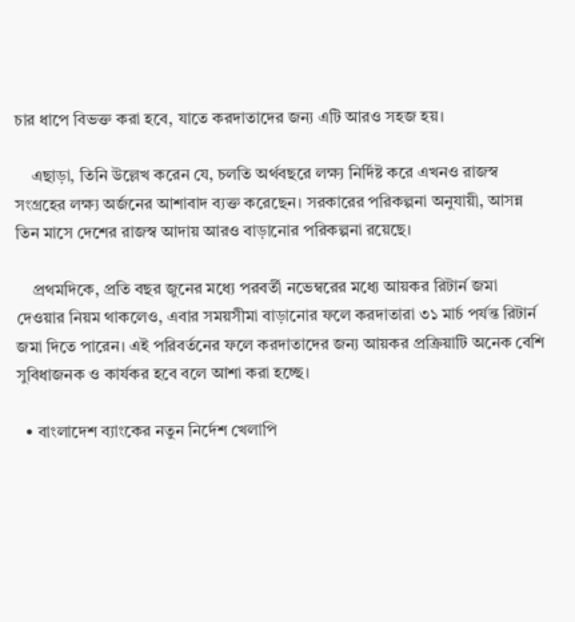চার ধাপে বিভক্ত করা হবে, যাতে করদাতাদের জন্য এটি আরও সহজ হয়।

    এছাড়া, তিনি উল্লেখ করেন যে, চলতি অর্থবছরে লক্ষ্য নির্দিষ্ট করে এখনও রাজস্ব সংগ্রহের লক্ষ্য অর্জনের আশাবাদ ব্যক্ত করেছেন। সরকারের পরিকল্পনা অনুযায়ী, আসন্ন তিন মাসে দেশের রাজস্ব আদায় আরও বাড়ানোর পরিকল্পনা রয়েছে।

    প্রথমদিকে, প্রতি বছর জুনের মধ্যে পরবর্তী নভেম্বরের মধ্যে আয়কর রিটার্ন জমা দেওয়ার নিয়ম থাকলেও, এবার সময়সীমা বাড়ানোর ফলে করদাতারা ৩১ মার্চ পর্যন্ত রিটার্ন জমা দিতে পারেন। এই পরিবর্তনের ফলে করদাতাদের জন্য আয়কর প্রক্রিয়াটি অনেক বেশি সুবিধাজনক ও কার্যকর হবে বলে আশা করা হচ্ছে।

  • বাংলাদেশ ব্যাংকের নতুন নির্দেশ খেলাপি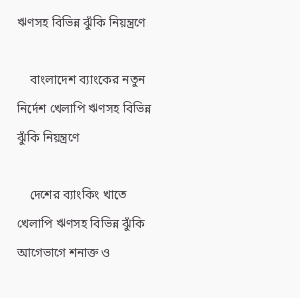ঋণসহ বিভিন্ন ঝুঁকি নিয়ন্ত্রণে

    বাংলাদেশ ব্যাংকের নতুন নির্দেশ খেলাপি ঋণসহ বিভিন্ন ঝুঁকি নিয়ন্ত্রণে

    দেশের ব্যাংকিং খাতে খেলাপি ঋণসহ বিভিন্ন ঝুঁকি আগেভাগে শনাক্ত ও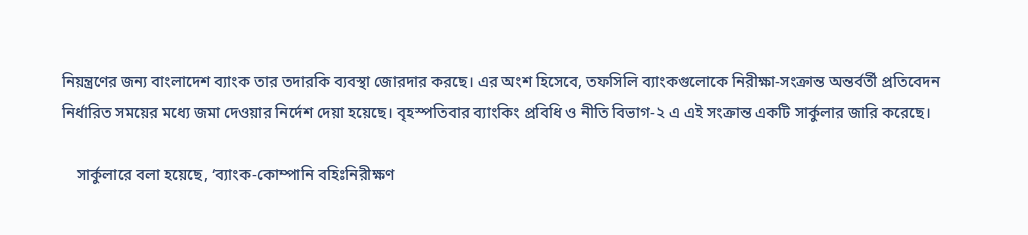নিয়ন্ত্রণের জন্য বাংলাদেশ ব্যাংক তার তদারকি ব্যবস্থা জোরদার করছে। এর অংশ হিসেবে, তফসিলি ব্যাংকগুলোকে নিরীক্ষা-সংক্রান্ত অন্তর্বর্তী প্রতিবেদন নির্ধারিত সময়ের মধ্যে জমা দেওয়ার নির্দেশ দেয়া হয়েছে। বৃহস্পতিবার ব্যাংকিং প্রবিধি ও নীতি বিভাগ-২ এ এই সংক্রান্ত একটি সার্কুলার জারি করেছে।

    সার্কুলারে বলা হয়েছে, ‘ব্যাংক-কোম্পানি বহিঃনিরীক্ষণ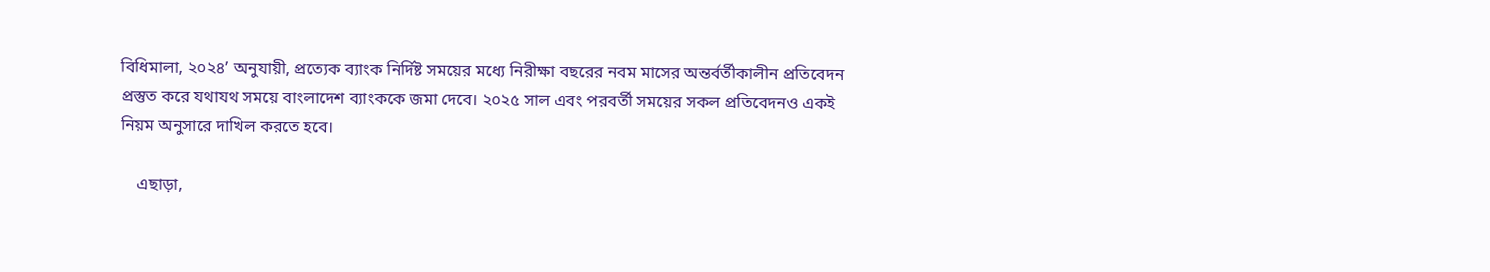বিধিমালা, ২০২৪’ অনুযায়ী, প্রত্যেক ব্যাংক নির্দিষ্ট সময়ের মধ্যে নিরীক্ষা বছরের নবম মাসের অন্তর্বর্তীকালীন প্রতিবেদন প্রস্তুত করে যথাযথ সময়ে বাংলাদেশ ব্যাংককে জমা দেবে। ২০২৫ সাল এবং পরবর্তী সময়ের সকল প্রতিবেদনও একই নিয়ম অনুসারে দাখিল করতে হবে।

    এছাড়া,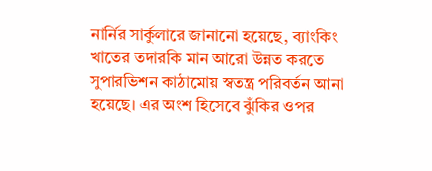নার্নির সার্কুলারে জানানো হয়েছে, ব্যাংকিং খাতের তদারকি মান আরো উন্নত করতে সুপারভিশন কাঠামোয় স্বতন্ত্র পরিবর্তন আনা হয়েছে। এর অংশ হিসেবে ঝুঁকির ওপর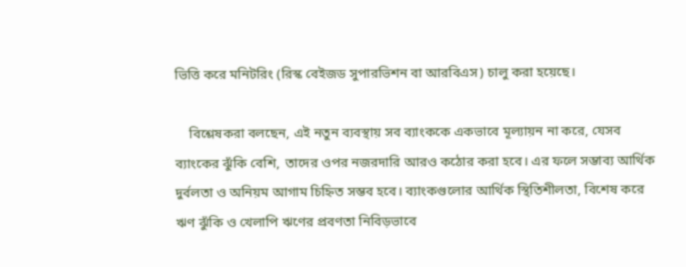ভিত্তি করে মনিটরিং (রিস্ক বেইজড সুপারভিশন বা আরবিএস) চালু করা হয়েছে।

    বিশ্লেষকরা বলছেন, এই নতুন ব্যবস্থায় সব ব্যাংককে একভাবে মূল্যায়ন না করে, যেসব ব্যাংকের ঝুঁকি বেশি, তাদের ওপর নজরদারি আরও কঠোর করা হবে। এর ফলে সম্ভাব্য আর্থিক দুর্বলতা ও অনিয়ম আগাম চিহ্নিত সম্ভব হবে। ব্যাংকগুলোর আর্থিক স্থিতিশীলতা, বিশেষ করে ঋণ ঝুঁকি ও খেলাপি ঋণের প্রবণতা নিবিড়ভাবে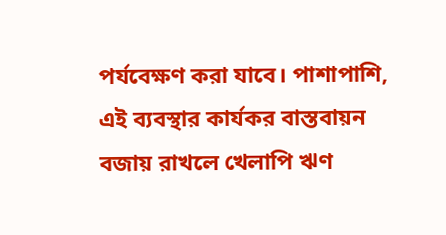পর্যবেক্ষণ করা যাবে। পাশাপাশি, এই ব্যবস্থার কার্যকর বাস্তবায়ন বজায় রাখলে খেলাপি ঋণ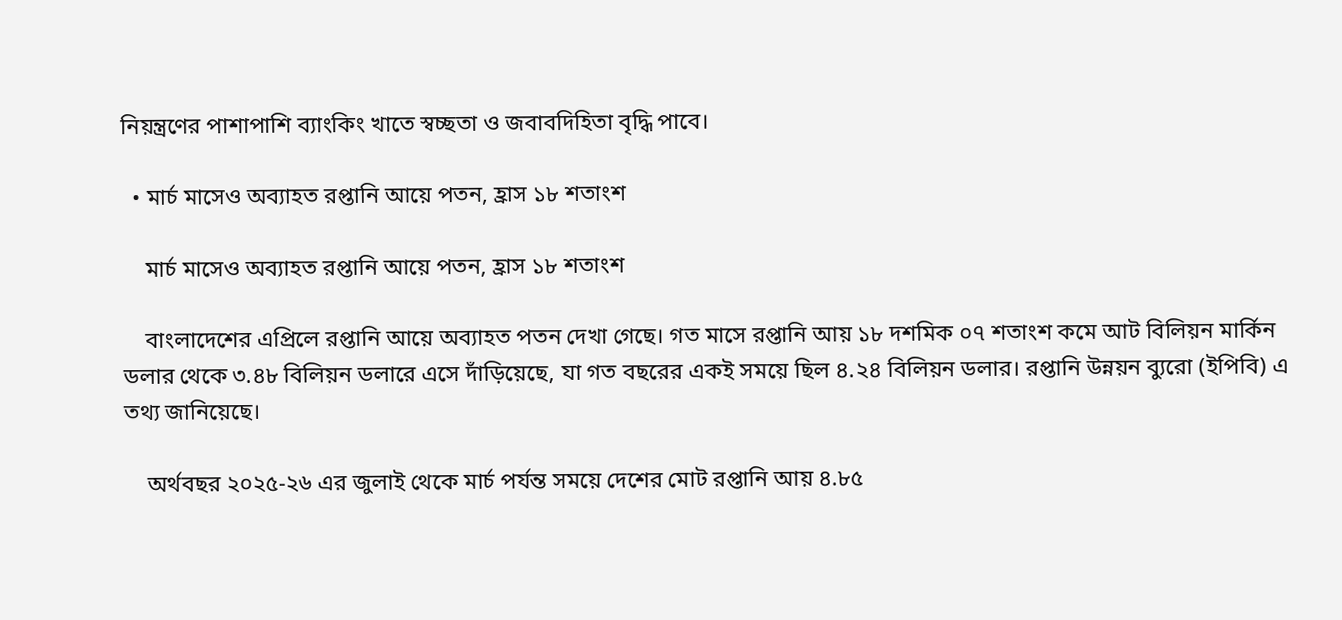নিয়ন্ত্রণের পাশাপাশি ব্যাংকিং খাতে স্বচ্ছতা ও জবাবদিহিতা বৃদ্ধি পাবে।

  • মার্চ মাসেও অব্যাহত রপ্তানি আয়ে পতন, হ্রাস ১৮ শতাংশ

    মার্চ মাসেও অব্যাহত রপ্তানি আয়ে পতন, হ্রাস ১৮ শতাংশ

    বাংলাদেশের এপ্রিলে রপ্তানি আয়ে অব্যাহত পতন দেখা গেছে। গত মাসে রপ্তানি আয় ১৮ দশমিক ০৭ শতাংশ কমে আট বিলিয়ন মার্কিন ডলার থেকে ৩.৪৮ বিলিয়ন ডলারে এসে দাঁড়িয়েছে, যা গত বছরের একই সময়ে ছিল ৪.২৪ বিলিয়ন ডলার। রপ্তানি উন্নয়ন ব্যুরো (ইপিবি) এ তথ্য জানিয়েছে।

    অর্থবছর ২০২৫-২৬ এর জুলাই থেকে মার্চ পর্যন্ত সময়ে দেশের মোট রপ্তানি আয় ৪.৮৫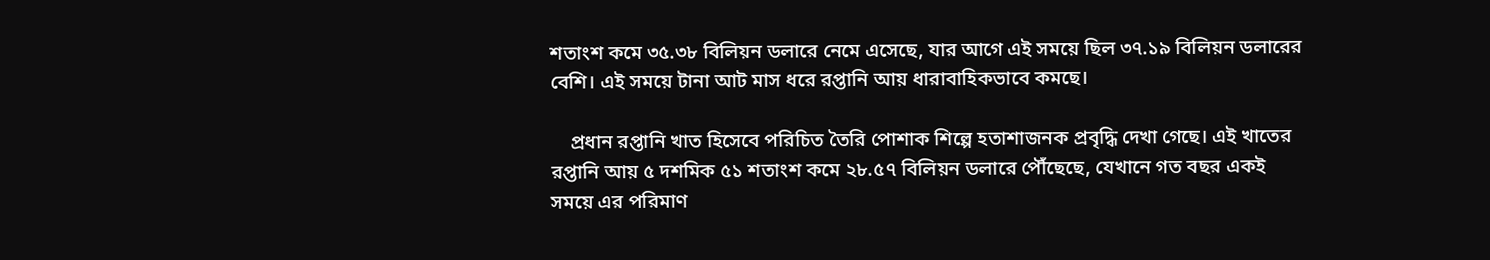শতাংশ কমে ৩৫.৩৮ বিলিয়ন ডলারে নেমে এসেছে, যার আগে এই সময়ে ছিল ৩৭.১৯ বিলিয়ন ডলারের বেশি। এই সময়ে টানা আট মাস ধরে রপ্তানি আয় ধারাবাহিকভাবে কমছে।

    প্রধান রপ্তানি খাত হিসেবে পরিচিত তৈরি পোশাক শিল্পে হতাশাজনক প্রবৃদ্ধি দেখা গেছে। এই খাতের রপ্তানি আয় ৫ দশমিক ৫১ শতাংশ কমে ২৮.৫৭ বিলিয়ন ডলারে পৌঁছেছে, যেখানে গত বছর একই সময়ে এর পরিমাণ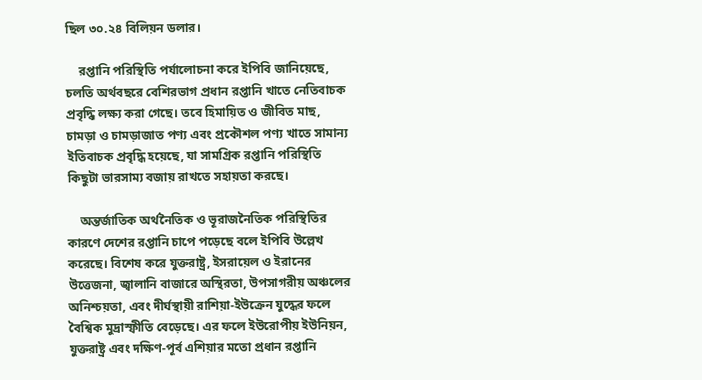ছিল ৩০.২৪ বিলিয়ন ডলার।

    রপ্তানি পরিস্থিতি পর্যালোচনা করে ইপিবি জানিয়েছে, চলতি অর্থবছরে বেশিরভাগ প্রধান রপ্তানি খাতে নেতিবাচক প্রবৃদ্ধি লক্ষ্য করা গেছে। তবে হিমায়িত ও জীবিত মাছ, চামড়া ও চামড়াজাত পণ্য এবং প্রকৌশল পণ্য খাতে সামান্য ইতিবাচক প্রবৃদ্ধি হয়েছে, যা সামগ্রিক রপ্তানি পরিস্থিতি কিছুটা ভারসাম্য বজায় রাখতে সহায়তা করছে।

    অন্তর্জাতিক অর্থনৈতিক ও ভূরাজনৈতিক পরিস্থিতির কারণে দেশের রপ্তানি চাপে পড়েছে বলে ইপিবি উল্লেখ করেছে। বিশেষ করে যুক্তরাষ্ট্র, ইসরায়েল ও ইরানের উত্তেজনা, জ্বালানি বাজারে অস্থিরতা, উপসাগরীয় অঞ্চলের অনিশ্চয়তা, এবং দীর্ঘস্থায়ী রাশিয়া-ইউক্রেন যুদ্ধের ফলে বৈশ্বিক মুদ্রাস্ফীতি বেড়েছে। এর ফলে ইউরোপীয় ইউনিয়ন, যুক্তরাষ্ট্র এবং দক্ষিণ-পূর্ব এশিয়ার মতো প্রধান রপ্তানি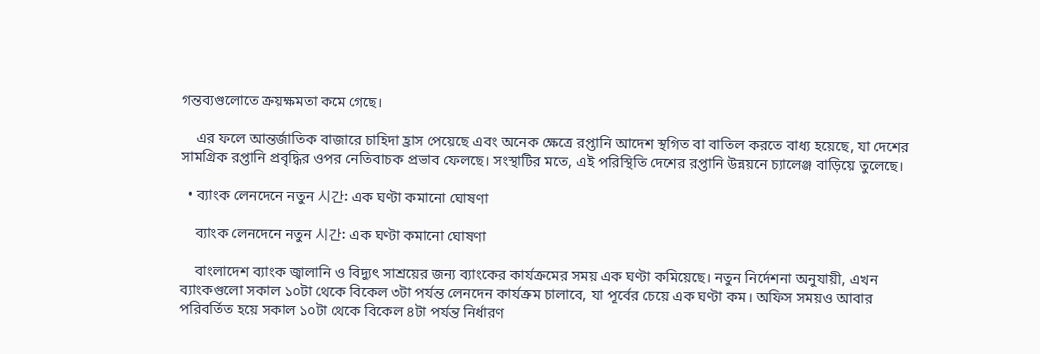গন্তব্যগুলোতে ক্রয়ক্ষমতা কমে গেছে।

    এর ফলে আন্তর্জাতিক বাজারে চাহিদা হ্রাস পেয়েছে এবং অনেক ক্ষেত্রে রপ্তানি আদেশ স্থগিত বা বাতিল করতে বাধ্য হয়েছে, যা দেশের সামগ্রিক রপ্তানি প্রবৃদ্ধির ওপর নেতিবাচক প্রভাব ফেলছে। সংস্থাটির মতে, এই পরিস্থিতি দেশের রপ্তানি উন্নয়নে চ্যালেঞ্জ বাড়িয়ে তুলেছে।

  • ব্যাংক লেনদেনে নতুন 시간: এক ঘণ্টা কমানো ঘোষণা

    ব্যাংক লেনদেনে নতুন 시간: এক ঘণ্টা কমানো ঘোষণা

    বাংলাদেশ ব্যাংক জ্বালানি ও বিদ্যুৎ সাশ্রয়ের জন্য ব্যাংকের কার্যক্রমের সময় এক ঘণ্টা কমিয়েছে। নতুন নির্দেশনা অনুযায়ী, এখন ব্যাংকগুলো সকাল ১০টা থেকে বিকেল ৩টা পর্যন্ত লেনদেন কার্যক্রম চালাবে, যা পূর্বের চেয়ে এক ঘণ্টা কম। অফিস সময়ও আবার পরিবর্তিত হয়ে সকাল ১০টা থেকে বিকেল ৪টা পর্যন্ত নির্ধারণ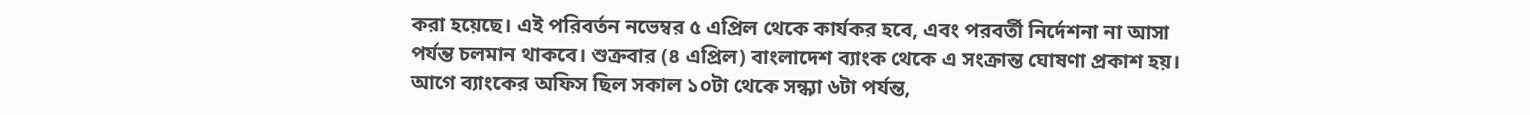করা হয়েছে। এই পরিবর্তন নভেম্বর ৫ এপ্রিল থেকে কার্যকর হবে, এবং পরবর্তী নির্দেশনা না আসা পর্যন্ত চলমান থাকবে। শুক্রবার (৪ এপ্রিল) বাংলাদেশ ব্যাংক থেকে এ সংক্রান্ত ঘোষণা প্রকাশ হয়। আগে ব্যাংকের অফিস ছিল সকাল ১০টা থেকে সন্ধ্যা ৬টা পর্যন্ত,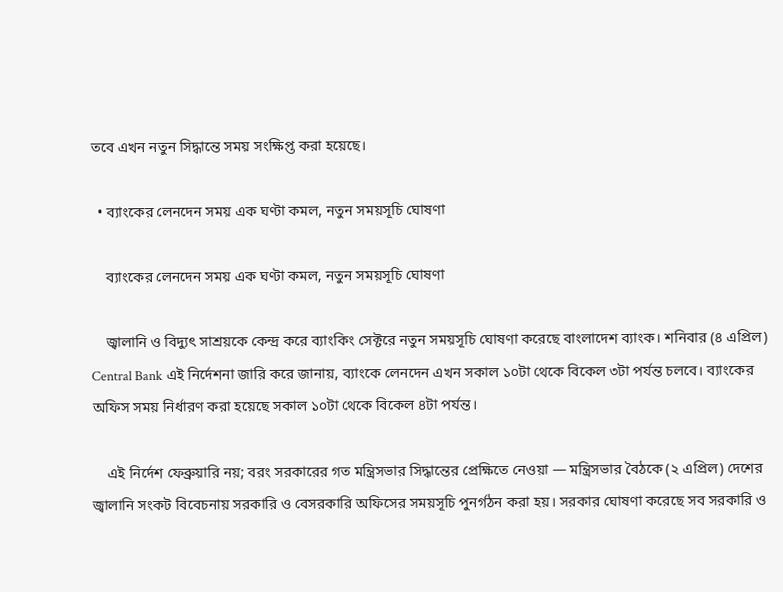তবে এখন নতুন সিদ্ধান্তে সময় সংক্ষিপ্ত করা হয়েছে।

  • ব্যাংকের লেনদেন সময় এক ঘণ্টা কমল, নতুন সময়সূচি ঘোষণা

    ব্যাংকের লেনদেন সময় এক ঘণ্টা কমল, নতুন সময়সূচি ঘোষণা

    জ্বালানি ও বিদ্যুৎ সাশ্রয়কে কেন্দ্র করে ব্যাংকিং সেক্টরে নতুন সময়সূচি ঘোষণা করেছে বাংলাদেশ ব্যাংক। শনিবার (৪ এপ্রিল) Central Bank এই নির্দেশনা জারি করে জানায়, ব্যাংকে লেনদেন এখন সকাল ১০টা থেকে বিকেল ৩টা পর্যন্ত চলবে। ব্যাংকের অফিস সময় নির্ধারণ করা হয়েছে সকাল ১০টা থেকে বিকেল ৪টা পর্যন্ত।

    এই নির্দেশ ফেব্রুয়ারি নয়; বরং সরকারের গত মন্ত্রিসভার সিদ্ধান্তের প্রেক্ষিতে নেওয়া — মন্ত্রিসভার বৈঠকে (২ এপ্রিল) দেশের জ্বালানি সংকট বিবেচনায় সরকারি ও বেসরকারি অফিসের সময়সূচি পুনর্গঠন করা হয়। সরকার ঘোষণা করেছে সব সরকারি ও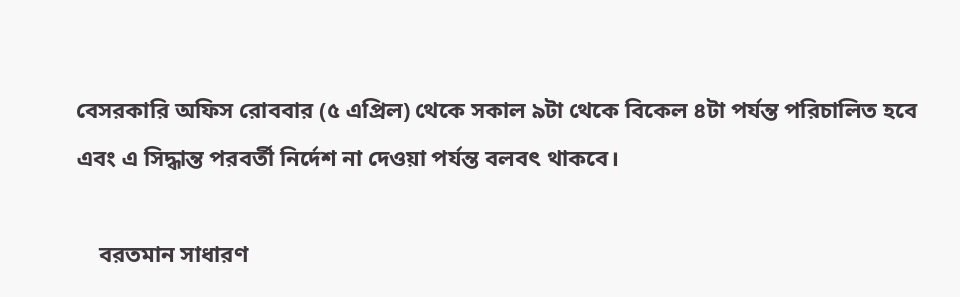বেসরকারি অফিস রোববার (৫ এপ্রিল) থেকে সকাল ৯টা থেকে বিকেল ৪টা পর্যন্ত পরিচালিত হবে এবং এ সিদ্ধান্ত পরবর্তী নির্দেশ না দেওয়া পর্যন্ত বলবৎ থাকবে।

    বরতমান সাধারণ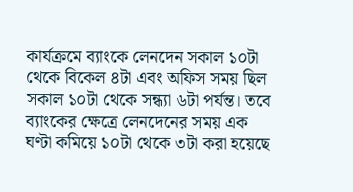কার্যক্রমে ব্যাংকে লেনদেন সকাল ১০টা থেকে বিকেল ৪টা এবং অফিস সময় ছিল সকাল ১০টা থেকে সন্ধ্যা ৬টা পর্যন্ত। তবে ব্যাংকের ক্ষেত্রে লেনদেনের সময় এক ঘণ্টা কমিয়ে ১০টা থেকে ৩টা করা হয়েছে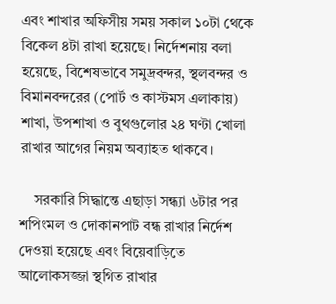এবং শাখার অফিসীয় সময় সকাল ১০টা থেকে বিকেল ৪টা রাখা হয়েছে। নির্দেশনায় বলা হয়েছে, বিশেষভাবে সমুদ্রবন্দর, স্থলবন্দর ও বিমানবন্দরের (পোর্ট ও কাস্টমস এলাকায়) শাখা, উপশাখা ও বুথগুলোর ২৪ ঘণ্টা খোলা রাখার আগের নিয়ম অব্যাহত থাকবে।

    সরকারি সিদ্ধান্তে এছাড়া সন্ধ্যা ৬টার পর শপিংমল ও দোকানপাট বন্ধ রাখার নির্দেশ দেওয়া হয়েছে এবং বিয়েবাড়িতে আলোকসজ্জা স্থগিত রাখার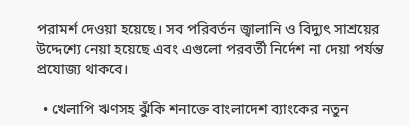পরামর্শ দেওয়া হয়েছে। সব পরিবর্তন জ্বালানি ও বিদ্যুৎ সাশ্রয়ের উদ্দেশ্যে নেয়া হয়েছে এবং এগুলো পরবর্তী নির্দেশ না দেয়া পর্যন্ত প্রযোজ্য থাকবে।

  • খেলাপি ঋণসহ ঝুঁকি শনাক্তে বাংলাদেশ ব্যাংকের নতুন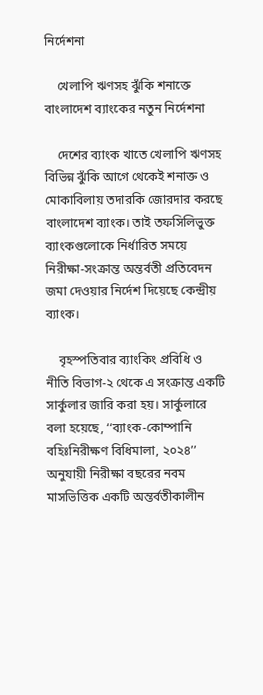নির্দেশনা

    খেলাপি ঋণসহ ঝুঁকি শনাক্তে বাংলাদেশ ব্যাংকের নতুন নির্দেশনা

    দেশের ব্যাংক খাতে খেলাপি ঋণসহ বিভিন্ন ঝুঁকি আগে থেকেই শনাক্ত ও মোকাবিলায় তদারকি জোরদার করছে বাংলাদেশ ব্যাংক। তাই তফসিলিভুক্ত ব্যাংকগুলোকে নির্ধারিত সময়ে নিরীক্ষা-সংক্রান্ত অন্তর্বতী প্রতিবেদন জমা দেওয়ার নির্দেশ দিয়েছে কেন্দ্রীয় ব্যাংক।

    বৃহস্পতিবার ব্যাংকিং প্রবিধি ও নীতি বিভাগ-২ থেকে এ সংক্রান্ত একটি সার্কুলার জারি করা হয়। সার্কুলারে বলা হয়েছে, ‘‘ব্যাংক-কোম্পানি বহিঃনিরীক্ষণ বিধিমালা, ২০২৪’’ অনুযায়ী নিরীক্ষা বছরের নবম মাসভিত্তিক একটি অন্তর্বতীকালীন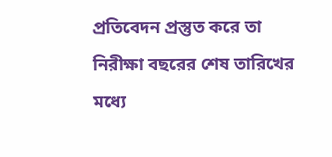প্রতিবেদন প্রস্তুত করে তা নিরীক্ষা বছরের শেষ তারিখের মধ্যে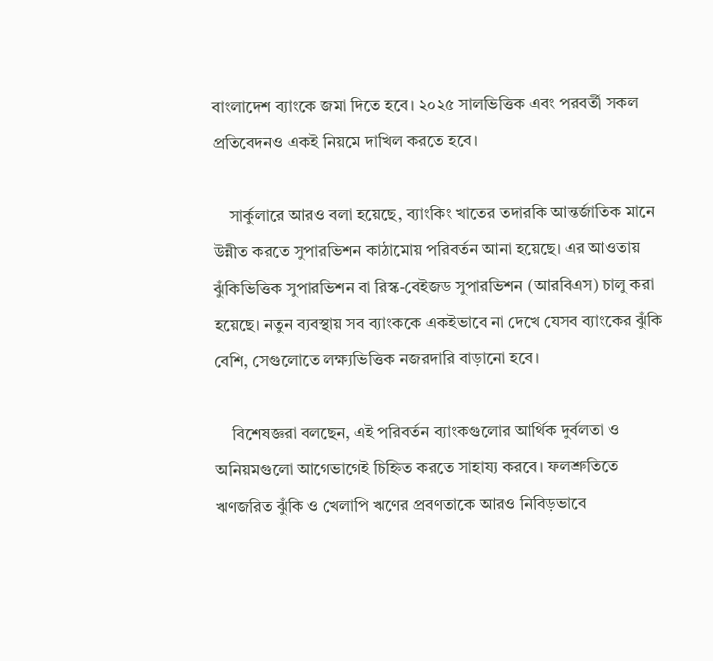বাংলাদেশ ব্যাংকে জমা দিতে হবে। ২০২৫ সালভিত্তিক এবং পরবর্তী সকল প্রতিবেদনও একই নিয়মে দাখিল করতে হবে।

    সার্কুলারে আরও বলা হয়েছে, ব্যাংকিং খাতের তদারকি আন্তর্জাতিক মানে উন্নীত করতে সুপারভিশন কাঠামোয় পরিবর্তন আনা হয়েছে। এর আওতায় ঝুঁকিভিত্তিক সুপারভিশন বা রিস্ক-বেইজড সুপারভিশন (আরবিএস) চালু করা হয়েছে। নতুন ব্যবস্থায় সব ব্যাংককে একইভাবে না দেখে যেসব ব্যাংকের ঝুঁকি বেশি, সেগুলোতে লক্ষ্যভিত্তিক নজরদারি বাড়ানো হবে।

    বিশেষজ্ঞরা বলছেন, এই পরিবর্তন ব্যাংকগুলোর আর্থিক দুর্বলতা ও অনিয়মগুলো আগেভাগেই চিহ্নিত করতে সাহায্য করবে। ফলশ্রুতিতে ঋণজরিত ঝুঁকি ও খেলাপি ঋণের প্রবণতাকে আরও নিবিড়ভাবে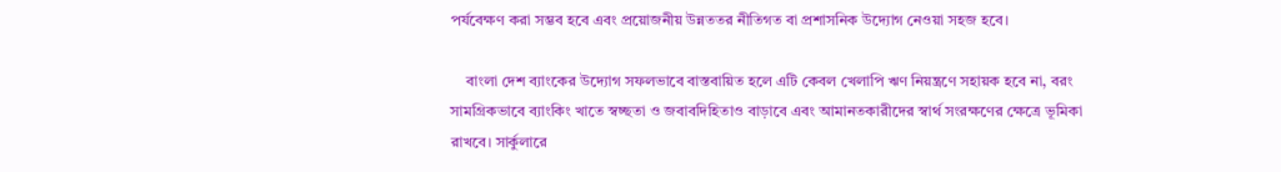পর্যবেক্ষণ করা সম্ভব হবে এবং প্রয়োজনীয় উন্নততর নীতিগত বা প্রশাসনিক উদ্যোগ নেওয়া সহজ হবে।

    বাংলা দেশ ব্যাংকের উদ্যোগ সফলভাবে বাস্তবায়িত হলে এটি কেবল খেলাপি ঋণ নিয়ন্ত্রণে সহায়ক হবে না, বরং সামগ্রিকভাবে ব্যাংকিং খাতে স্বচ্ছতা ও জবাবদিহিতাও বাড়াবে এবং আমানতকারীদের স্বার্থ সংরক্ষণের ক্ষেত্রে ভূমিকা রাখবে। সার্কুলারে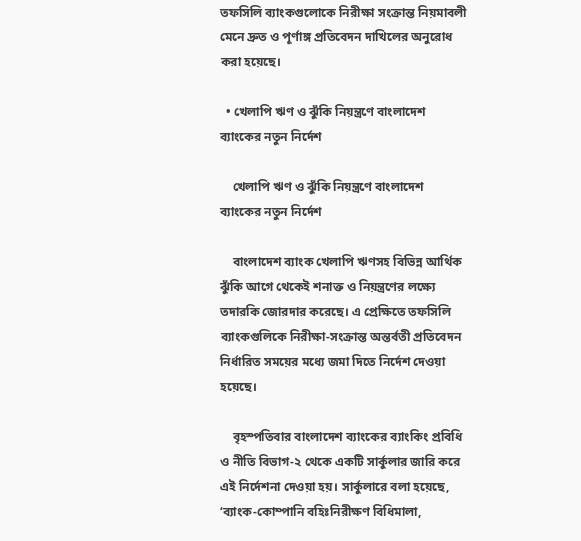তফসিলি ব্যাংকগুলোকে নিরীক্ষা সংক্রান্ত নিয়মাবলী মেনে দ্রুত ও পূর্ণাঙ্গ প্রতিবেদন দাখিলের অনুরোধ করা হয়েছে।

  • খেলাপি ঋণ ও ঝুঁকি নিয়ন্ত্রণে বাংলাদেশ ব্যাংকের নতুন নির্দেশ

    খেলাপি ঋণ ও ঝুঁকি নিয়ন্ত্রণে বাংলাদেশ ব্যাংকের নতুন নির্দেশ

    বাংলাদেশ ব্যাংক খেলাপি ঋণসহ বিভিন্ন আর্থিক ঝুঁকি আগে থেকেই শনাক্ত ও নিয়ন্ত্রণের লক্ষ্যে তদারকি জোরদার করেছে। এ প্রেক্ষিতে তফসিলি ব্যাংকগুলিকে নিরীক্ষা-সংক্রান্ত অন্তর্বতী প্রতিবেদন নির্ধারিত সময়ের মধ্যে জমা দিতে নির্দেশ দেওয়া হয়েছে।

    বৃহস্পতিবার বাংলাদেশ ব্যাংকের ব্যাংকিং প্রবিধি ও নীতি বিভাগ-২ থেকে একটি সার্কুলার জারি করে এই নির্দেশনা দেওয়া হয়। সার্কুলারে বলা হয়েছে, ‘ব্যাংক-কোম্পানি বহিঃনিরীক্ষণ বিধিমালা,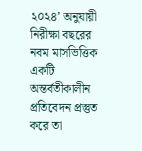২০২৪’ অনুযায়ী নিরীক্ষা বছরের নবম মাসভিত্তিক একটি অন্তর্বতীকালীন প্রতিবেদন প্রস্তুত করে তা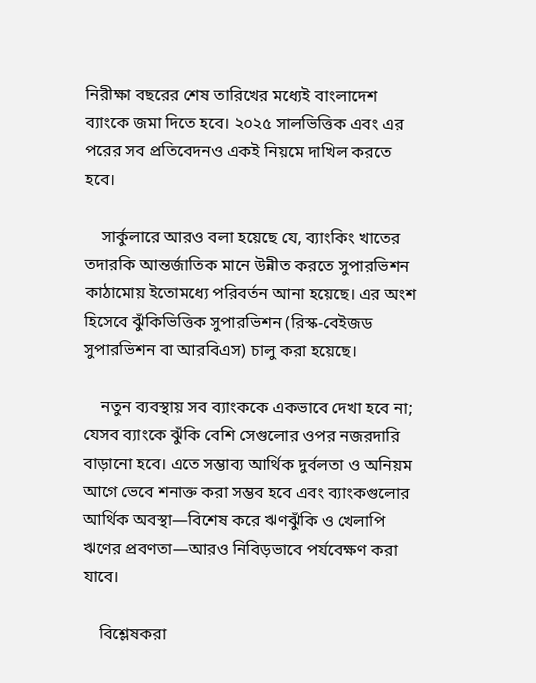নিরীক্ষা বছরের শেষ তারিখের মধ্যেই বাংলাদেশ ব্যাংকে জমা দিতে হবে। ২০২৫ সালভিত্তিক এবং এর পরের সব প্রতিবেদনও একই নিয়মে দাখিল করতে হবে।

    সার্কুলারে আরও বলা হয়েছে যে, ব্যাংকিং খাতের তদারকি আন্তর্জাতিক মানে উন্নীত করতে সুপারভিশন কাঠামোয় ইতোমধ্যে পরিবর্তন আনা হয়েছে। এর অংশ হিসেবে ঝুঁকিভিত্তিক সুপারভিশন (রিস্ক-বেইজড সুপারভিশন বা আরবিএস) চালু করা হয়েছে।

    নতুন ব্যবস্থায় সব ব্যাংককে একভাবে দেখা হবে না; যেসব ব্যাংকে ঝুঁকি বেশি সেগুলোর ওপর নজরদারি বাড়ানো হবে। এতে সম্ভাব্য আর্থিক দুর্বলতা ও অনিয়ম আগে ভেবে শনাক্ত করা সম্ভব হবে এবং ব্যাংকগুলোর আর্থিক অবস্থা—বিশেষ করে ঋণঝুঁকি ও খেলাপি ঋণের প্রবণতা—আরও নিবিড়ভাবে পর্যবেক্ষণ করা যাবে।

    বিশ্লেষকরা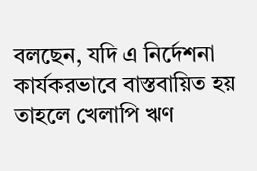বলছেন, যদি এ নির্দেশনা কার্যকরভাবে বাস্তবায়িত হয় তাহলে খেলাপি ঋণ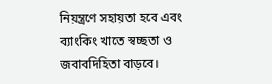নিয়ন্ত্রণে সহায়তা হবে এবং ব্যাংকিং খাতে স্বচ্ছতা ও জবাবদিহিতা বাড়বে।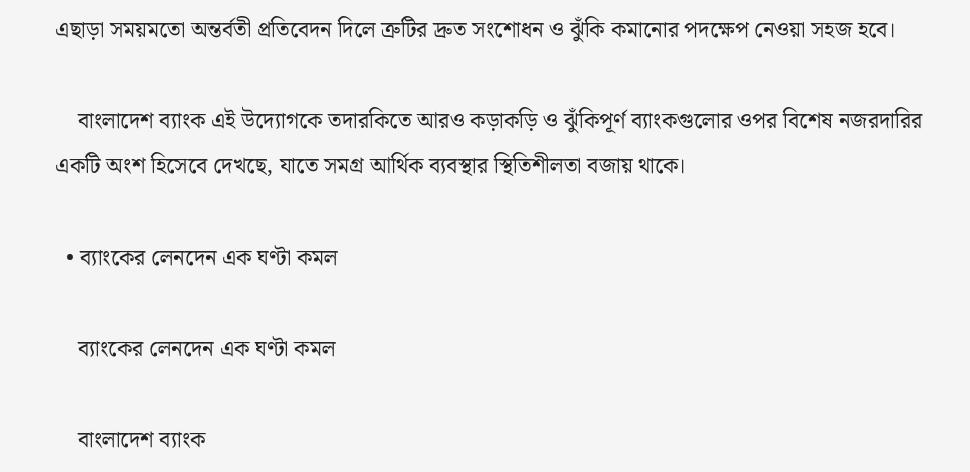এছাড়া সময়মতো অন্তর্বতী প্রতিবেদন দিলে ত্রুটির দ্রুত সংশোধন ও ঝুঁকি কমানোর পদক্ষেপ নেওয়া সহজ হবে।

    বাংলাদেশ ব্যাংক এই উদ্যোগকে তদারকিতে আরও কড়াকড়ি ও ঝুঁকিপূর্ণ ব্যাংকগুলোর ওপর বিশেষ নজরদারির একটি অংশ হিসেবে দেখছে, যাতে সমগ্র আর্থিক ব্যবস্থার স্থিতিশীলতা বজায় থাকে।

  • ব্যাংকের লেনদেন এক ঘণ্টা কমল

    ব্যাংকের লেনদেন এক ঘণ্টা কমল

    বাংলাদেশ ব্যাংক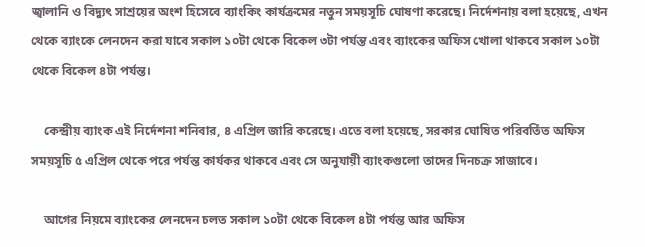জ্বালানি ও বিদ্যুৎ সাশ্রয়ের অংশ হিসেবে ব্যাংকিং কার্যক্রমের নতুন সময়সূচি ঘোষণা করেছে। নির্দেশনায় বলা হয়েছে, এখন থেকে ব্যাংকে লেনদেন করা যাবে সকাল ১০টা থেকে বিকেল ৩টা পর্যন্ত এবং ব্যাংকের অফিস খোলা থাকবে সকাল ১০টা থেকে বিকেল ৪টা পর্যন্ত।

    কেন্দ্রীয় ব্যাংক এই নির্দেশনা শনিবার, ৪ এপ্রিল জারি করেছে। এতে বলা হয়েছে, সরকার ঘোষিত পরিবর্তিত অফিস সময়সূচি ৫ এপ্রিল থেকে পরে পর্যন্ত কার্যকর থাকবে এবং সে অনুযায়ী ব্যাংকগুলো তাদের দিনচক্র সাজাবে।

    আগের নিয়মে ব্যাংকের লেনদেন চলত সকাল ১০টা থেকে বিকেল ৪টা পর্যন্ত আর অফিস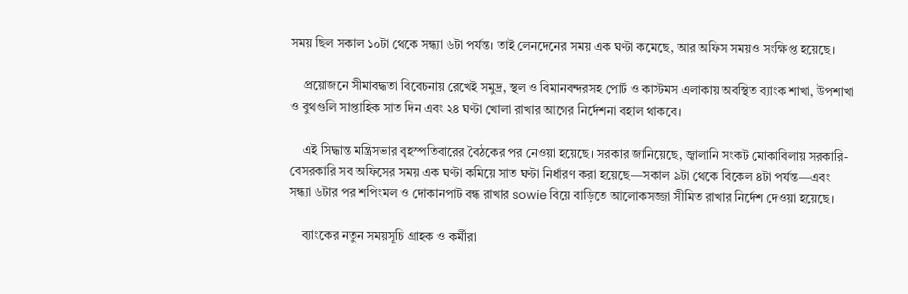সময় ছিল সকাল ১০টা থেকে সন্ধ্যা ৬টা পর্যন্ত। তাই লেনদেনের সময় এক ঘণ্টা কমেছে, আর অফিস সময়ও সংক্ষিপ্ত হয়েছে।

    প্রয়োজনে সীমাবদ্ধতা বিবেচনায় রেখেই সমুদ্র, স্থল ও বিমানবন্দরসহ পোর্ট ও কাস্টমস এলাকায় অবস্থিত ব্যাংক শাখা, উপশাখা ও বুথগুলি সাপ্তাহিক সাত দিন এবং ২৪ ঘণ্টা খোলা রাখার আগের নির্দেশনা বহাল থাকবে।

    এই সিদ্ধান্ত মন্ত্রিসভার বৃহস্পতিবারের বৈঠকের পর নেওয়া হয়েছে। সরকার জানিয়েছে, জ্বালানি সংকট মোকাবিলায় সরকারি-বেসরকারি সব অফিসের সময় এক ঘণ্টা কমিয়ে সাত ঘণ্টা নির্ধারণ করা হয়েছে—সকাল ৯টা থেকে বিকেল ৪টা পর্যন্ত—এবং সন্ধ্যা ৬টার পর শপিংমল ও দোকানপাট বন্ধ রাখার sowie বিয়ে বাড়িতে আলোকসজ্জা সীমিত রাখার নির্দেশ দেওয়া হয়েছে।

    ব্যাংকের নতুন সময়সূচি গ্রাহক ও কর্মীরা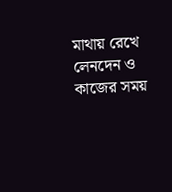মাথায় রেখে লেনদেন ও কাজের সময়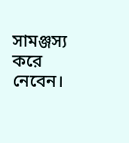সামঞ্জস্য করে নেবেন।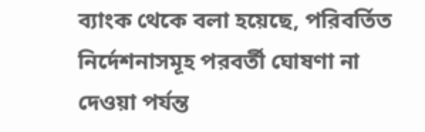ব্যাংক থেকে বলা হয়েছে, পরিবর্তিত নির্দেশনাসমূহ পরবর্তী ঘোষণা না দেওয়া পর্যন্ত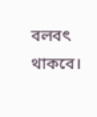বলবৎ থাকবে।